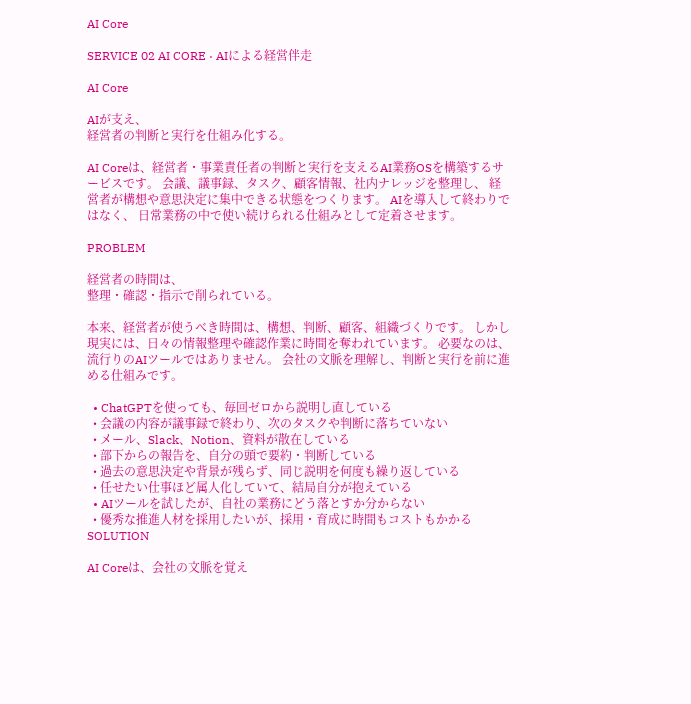AI Core

SERVICE 02 AI CORE · AIによる経営伴走

AI Core

AIが支え、
経営者の判断と実行を仕組み化する。

AI Coreは、経営者・事業責任者の判断と実行を支えるAI業務OSを構築するサービスです。 会議、議事録、タスク、顧客情報、社内ナレッジを整理し、 経営者が構想や意思決定に集中できる状態をつくります。 AIを導入して終わりではなく、 日常業務の中で使い続けられる仕組みとして定着させます。

PROBLEM

経営者の時間は、
整理・確認・指示で削られている。

本来、経営者が使うべき時間は、構想、判断、顧客、組織づくりです。 しかし現実には、日々の情報整理や確認作業に時間を奪われています。 必要なのは、流行りのAIツールではありません。 会社の文脈を理解し、判断と実行を前に進める仕組みです。

  • ChatGPTを使っても、毎回ゼロから説明し直している
  • 会議の内容が議事録で終わり、次のタスクや判断に落ちていない
  • メール、Slack、Notion、資料が散在している
  • 部下からの報告を、自分の頭で要約・判断している
  • 過去の意思決定や背景が残らず、同じ説明を何度も繰り返している
  • 任せたい仕事ほど属人化していて、結局自分が抱えている
  • AIツールを試したが、自社の業務にどう落とすか分からない
  • 優秀な推進人材を採用したいが、採用・育成に時間もコストもかかる
SOLUTION

AI Coreは、会社の文脈を覚え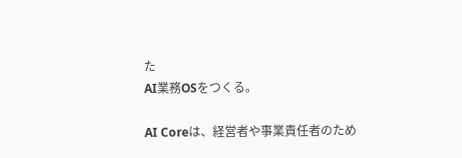た
AI業務OSをつくる。

AI Coreは、経営者や事業責任者のため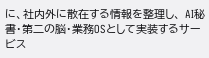に、社内外に散在する情報を整理し、 AI秘書・第二の脳・業務OSとして実装するサービス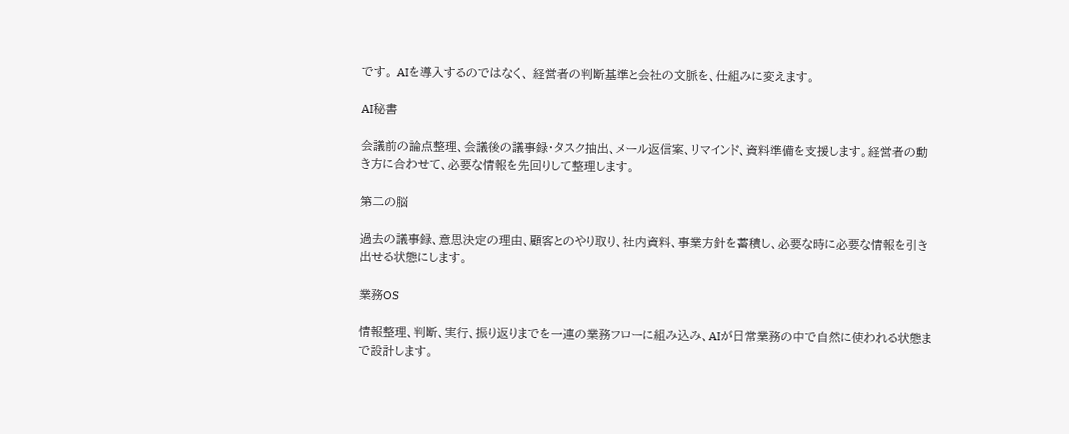です。 AIを導入するのではなく、 経営者の判断基準と会社の文脈を、仕組みに変えます。

AI秘書

会議前の論点整理、会議後の議事録・タスク抽出、メール返信案、リマインド、資料準備を支援します。経営者の動き方に合わせて、必要な情報を先回りして整理します。

第二の脳

過去の議事録、意思決定の理由、顧客とのやり取り、社内資料、事業方針を蓄積し、必要な時に必要な情報を引き出せる状態にします。

業務OS

情報整理、判断、実行、振り返りまでを一連の業務フローに組み込み、AIが日常業務の中で自然に使われる状態まで設計します。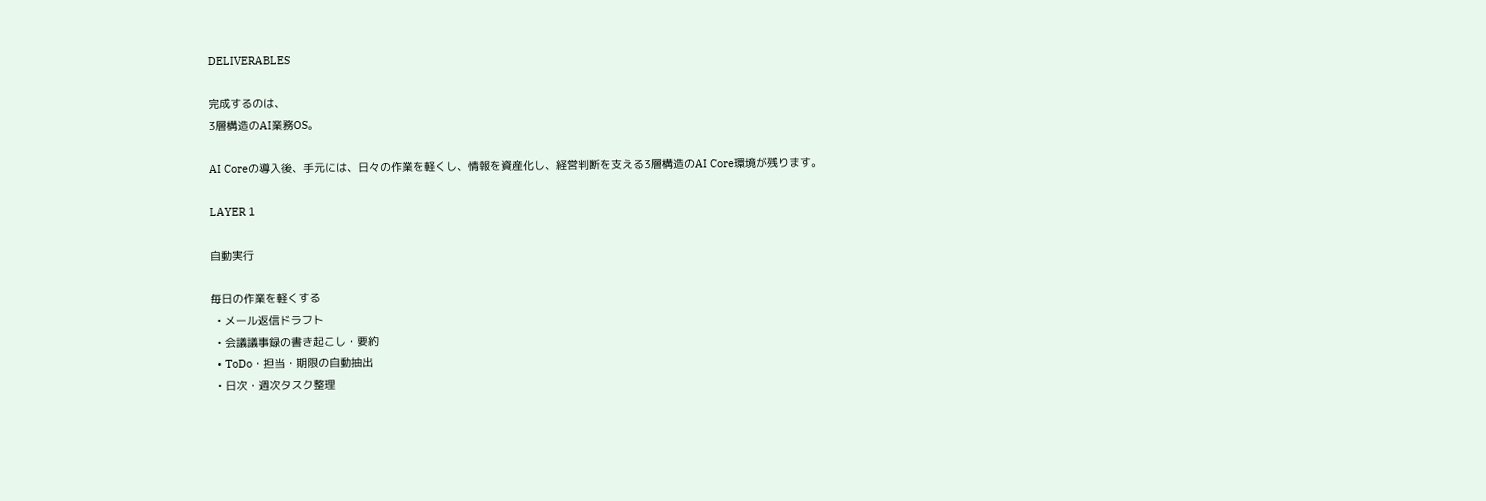DELIVERABLES

完成するのは、
3層構造のAI業務OS。

AI Coreの導入後、手元には、日々の作業を軽くし、情報を資産化し、経営判断を支える3層構造のAI Core環境が残ります。

LAYER 1

自動実行

毎日の作業を軽くする
  • メール返信ドラフト
  • 会議議事録の書き起こし・要約
  • ToDo・担当・期限の自動抽出
  • 日次・週次タスク整理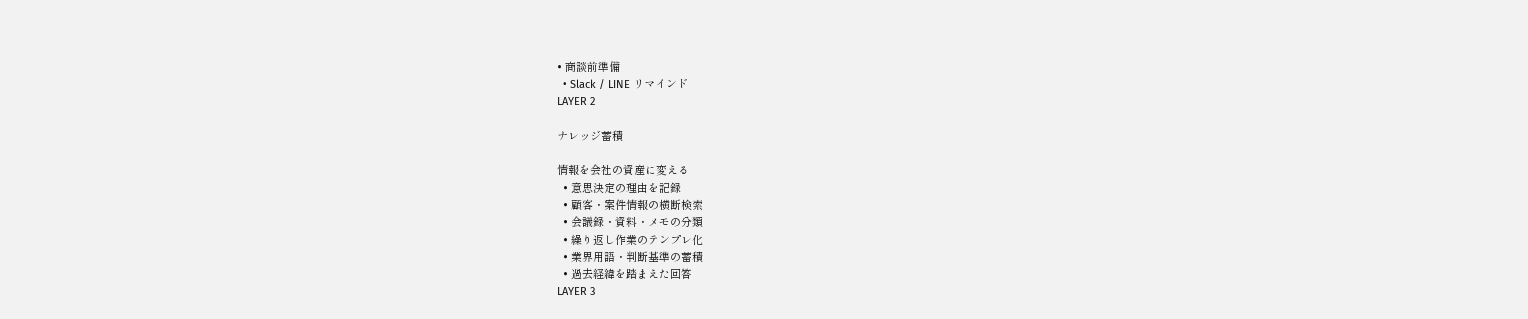• 商談前準備
  • Slack / LINE リマインド
LAYER 2

ナレッジ蓄積

情報を会社の資産に変える
  • 意思決定の理由を記録
  • 顧客・案件情報の横断検索
  • 会議録・資料・メモの分類
  • 繰り返し作業のテンプレ化
  • 業界用語・判断基準の蓄積
  • 過去経緯を踏まえた回答
LAYER 3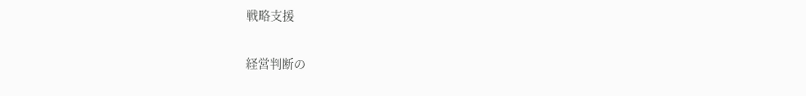戦略支援

経営判断の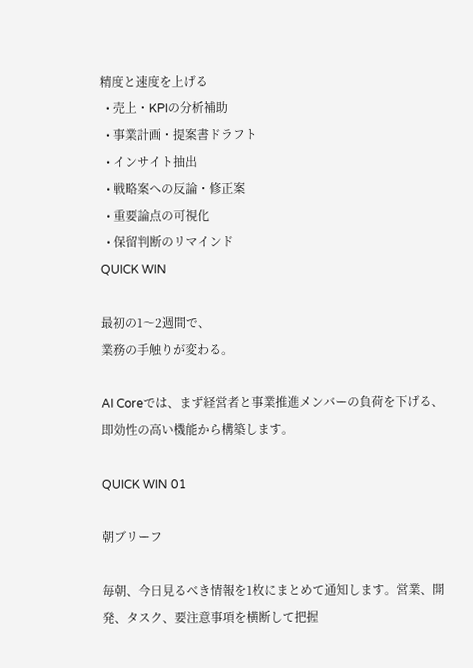精度と速度を上げる
  • 売上・KPIの分析補助
  • 事業計画・提案書ドラフト
  • インサイト抽出
  • 戦略案への反論・修正案
  • 重要論点の可視化
  • 保留判断のリマインド
QUICK WIN

最初の1〜2週間で、
業務の手触りが変わる。

AI Coreでは、まず経営者と事業推進メンバーの負荷を下げる、即効性の高い機能から構築します。

QUICK WIN 01

朝ブリーフ

毎朝、今日見るべき情報を1枚にまとめて通知します。営業、開発、タスク、要注意事項を横断して把握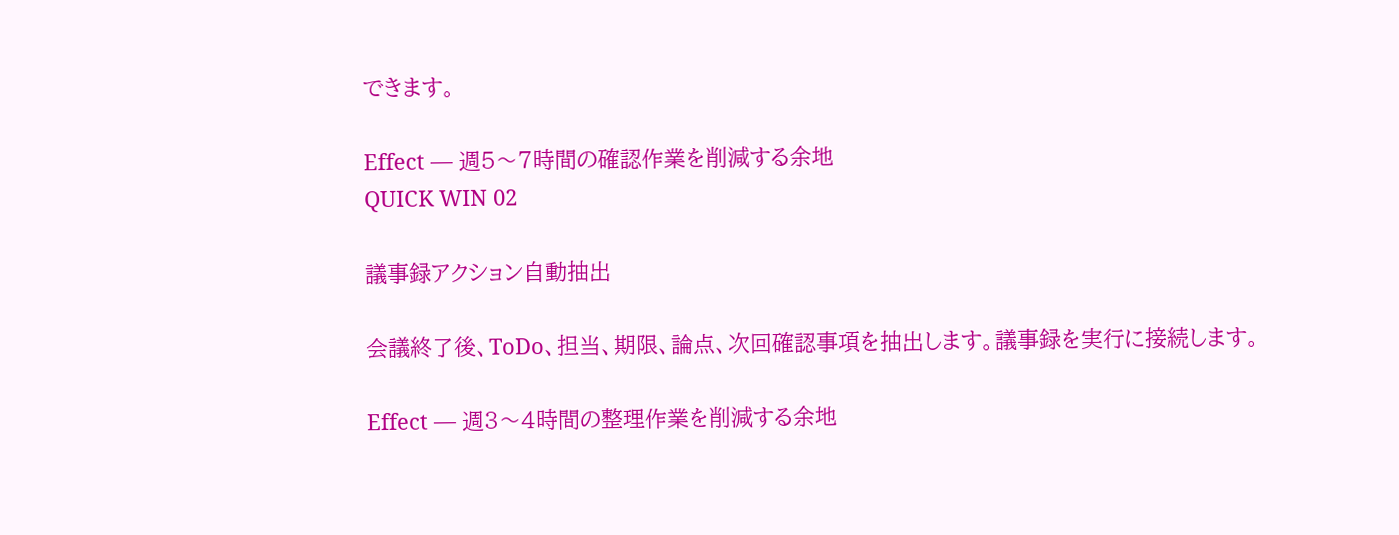できます。

Effect — 週5〜7時間の確認作業を削減する余地
QUICK WIN 02

議事録アクション自動抽出

会議終了後、ToDo、担当、期限、論点、次回確認事項を抽出します。議事録を実行に接続します。

Effect — 週3〜4時間の整理作業を削減する余地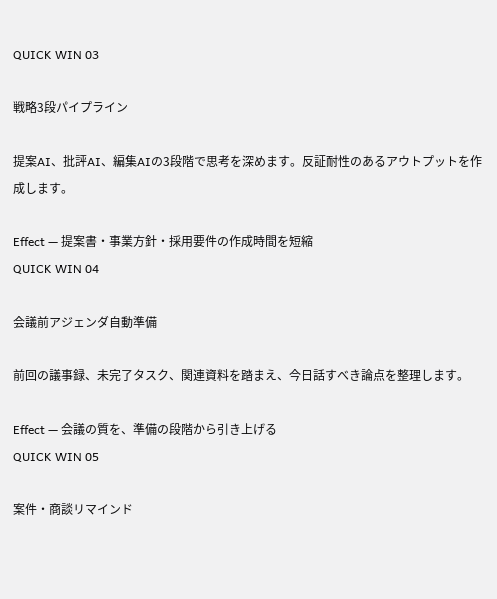QUICK WIN 03

戦略3段パイプライン

提案AI、批評AI、編集AIの3段階で思考を深めます。反証耐性のあるアウトプットを作成します。

Effect — 提案書・事業方針・採用要件の作成時間を短縮
QUICK WIN 04

会議前アジェンダ自動準備

前回の議事録、未完了タスク、関連資料を踏まえ、今日話すべき論点を整理します。

Effect — 会議の質を、準備の段階から引き上げる
QUICK WIN 05

案件・商談リマインド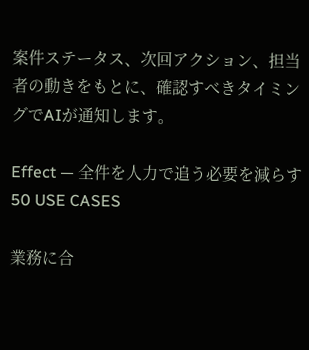案件ステータス、次回アクション、担当者の動きをもとに、確認すべきタイミングでAIが通知します。

Effect — 全件を人力で追う必要を減らす
50 USE CASES

業務に合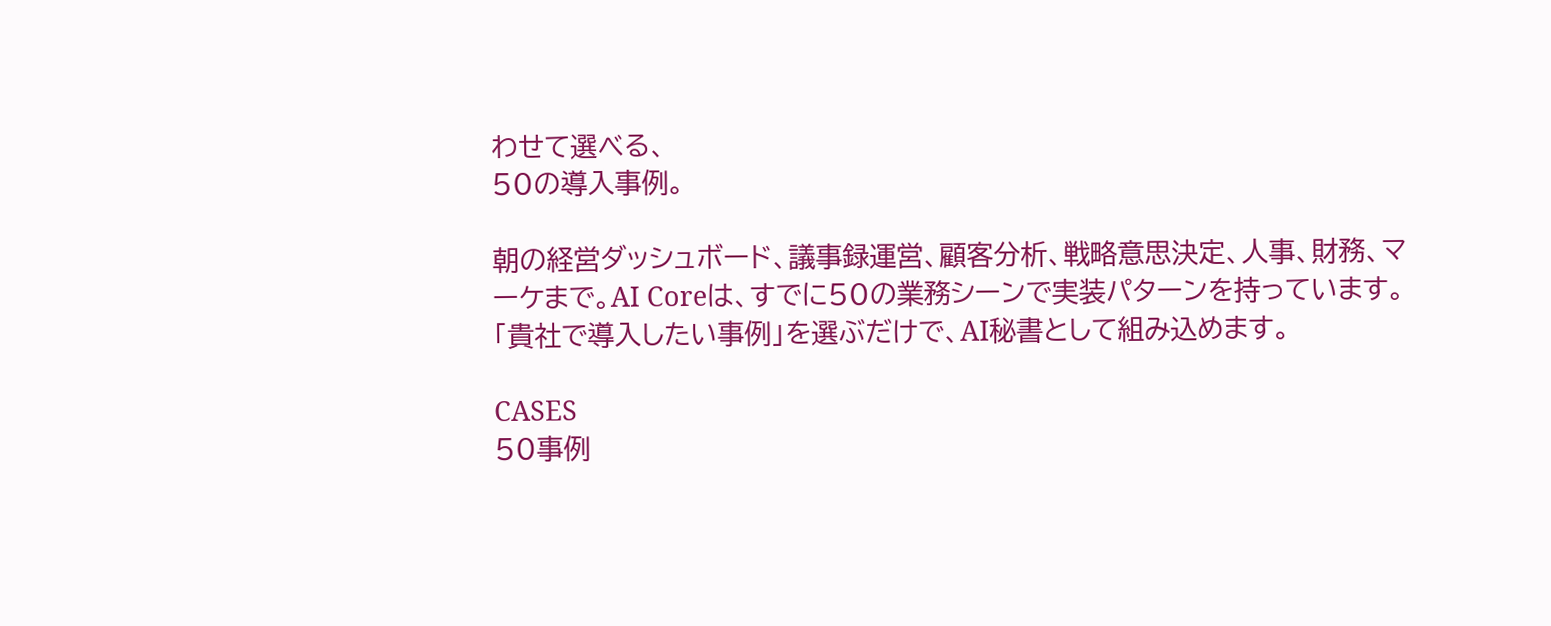わせて選べる、
50の導入事例。

朝の経営ダッシュボード、議事録運営、顧客分析、戦略意思決定、人事、財務、マーケまで。AI Coreは、すでに50の業務シーンで実装パターンを持っています。「貴社で導入したい事例」を選ぶだけで、AI秘書として組み込めます。

CASES
50事例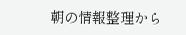朝の情報整理から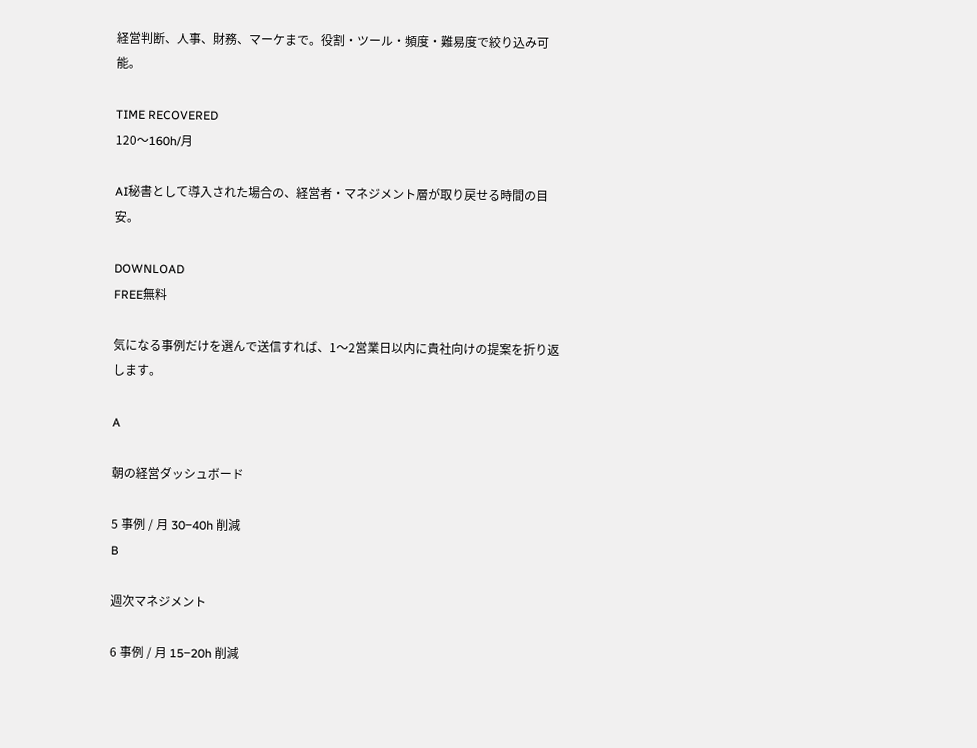経営判断、人事、財務、マーケまで。役割・ツール・頻度・難易度で絞り込み可能。

TIME RECOVERED
120〜160h/月

AI秘書として導入された場合の、経営者・マネジメント層が取り戻せる時間の目安。

DOWNLOAD
FREE無料

気になる事例だけを選んで送信すれば、1〜2営業日以内に貴社向けの提案を折り返します。

A

朝の経営ダッシュボード

5 事例 / 月 30‒40h 削減
B

週次マネジメント

6 事例 / 月 15‒20h 削減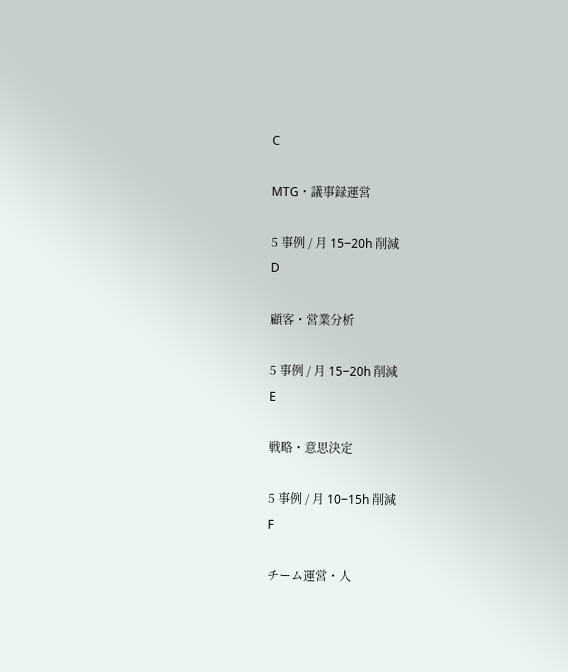C

MTG・議事録運営

5 事例 / 月 15‒20h 削減
D

顧客・営業分析

5 事例 / 月 15‒20h 削減
E

戦略・意思決定

5 事例 / 月 10‒15h 削減
F

チーム運営・人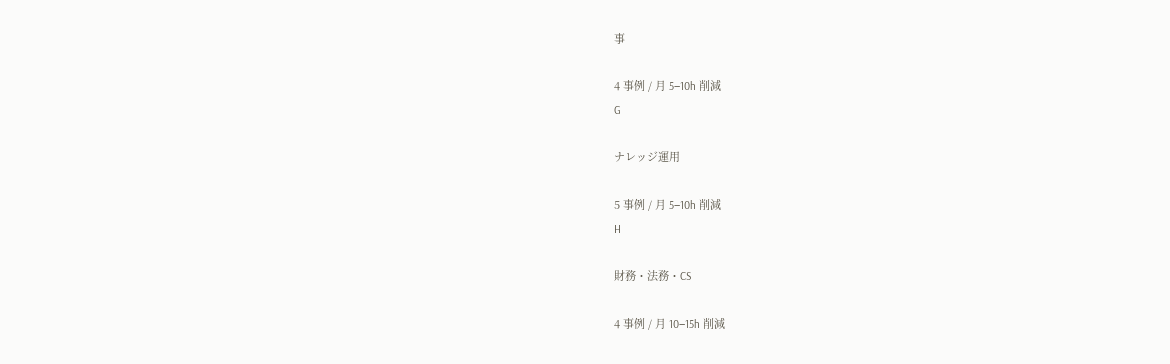事

4 事例 / 月 5‒10h 削減
G

ナレッジ運用

5 事例 / 月 5‒10h 削減
H

財務・法務・CS

4 事例 / 月 10‒15h 削減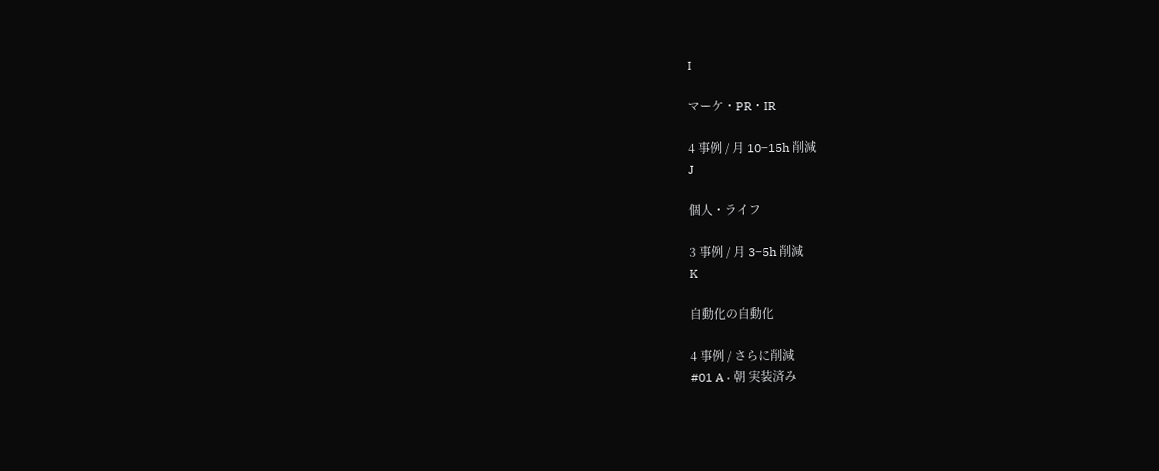I

マーケ・PR・IR

4 事例 / 月 10‒15h 削減
J

個人・ライフ

3 事例 / 月 3‒5h 削減
K

自動化の自動化

4 事例 / さらに削減
#01 A · 朝 実装済み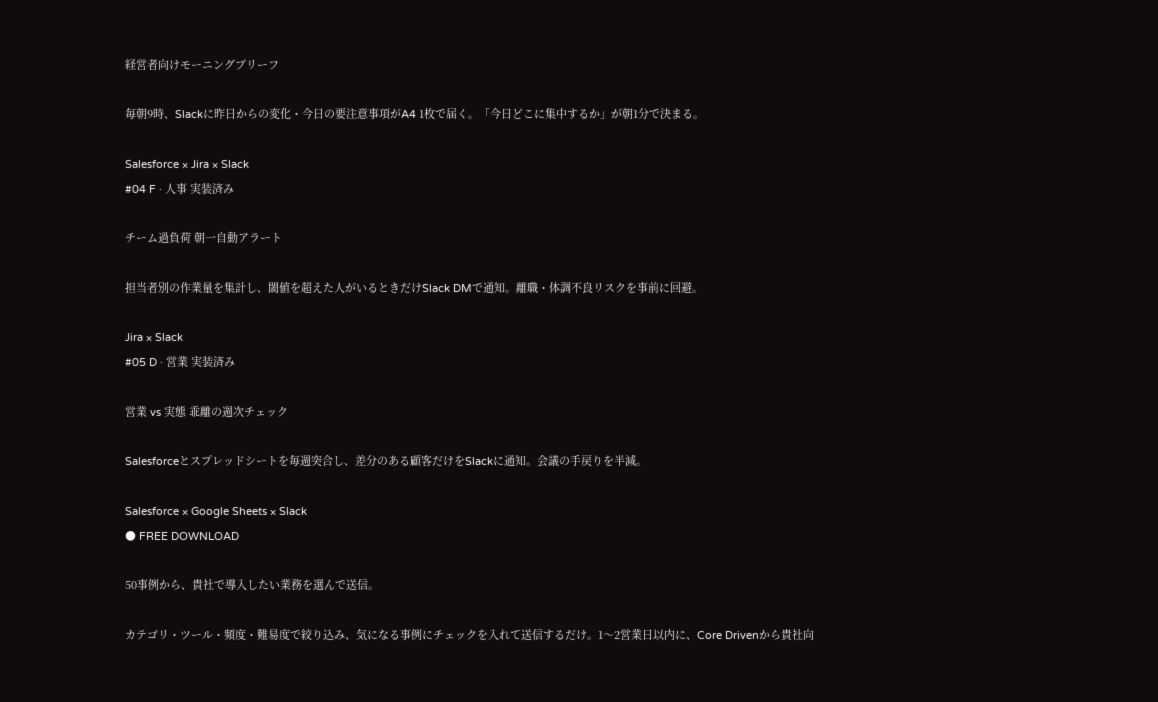経営者向けモーニングブリーフ

毎朝9時、Slackに昨日からの変化・今日の要注意事項がA4 1枚で届く。「今日どこに集中するか」が朝1分で決まる。

Salesforce × Jira × Slack
#04 F · 人事 実装済み

チーム過負荷 朝一自動アラート

担当者別の作業量を集計し、閾値を超えた人がいるときだけSlack DMで通知。離職・体調不良リスクを事前に回避。

Jira × Slack
#05 D · 営業 実装済み

営業 vs 実態 乖離の週次チェック

Salesforceとスプレッドシートを毎週突合し、差分のある顧客だけをSlackに通知。会議の手戻りを半減。

Salesforce × Google Sheets × Slack
● FREE DOWNLOAD

50事例から、貴社で導入したい業務を選んで送信。

カテゴリ・ツール・頻度・難易度で絞り込み、気になる事例にチェックを入れて送信するだけ。1〜2営業日以内に、Core Drivenから貴社向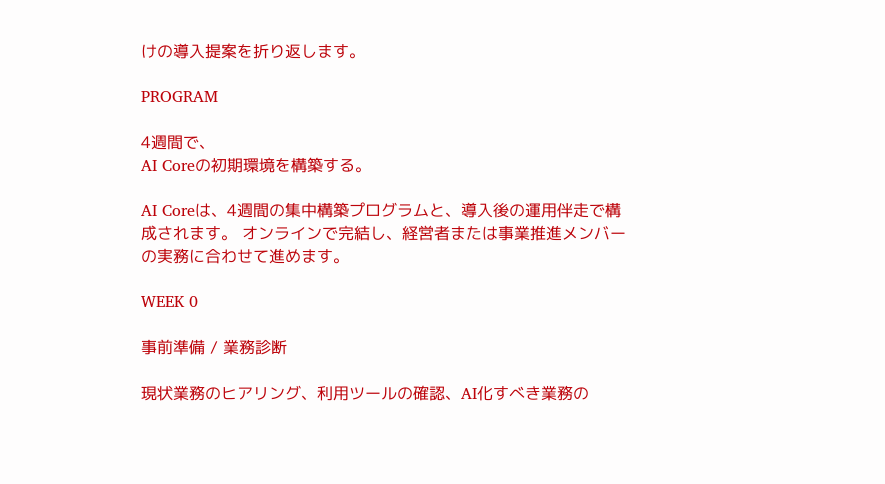けの導入提案を折り返します。

PROGRAM

4週間で、
AI Coreの初期環境を構築する。

AI Coreは、4週間の集中構築プログラムと、導入後の運用伴走で構成されます。 オンラインで完結し、経営者または事業推進メンバーの実務に合わせて進めます。

WEEK 0

事前準備 / 業務診断

現状業務のヒアリング、利用ツールの確認、AI化すべき業務の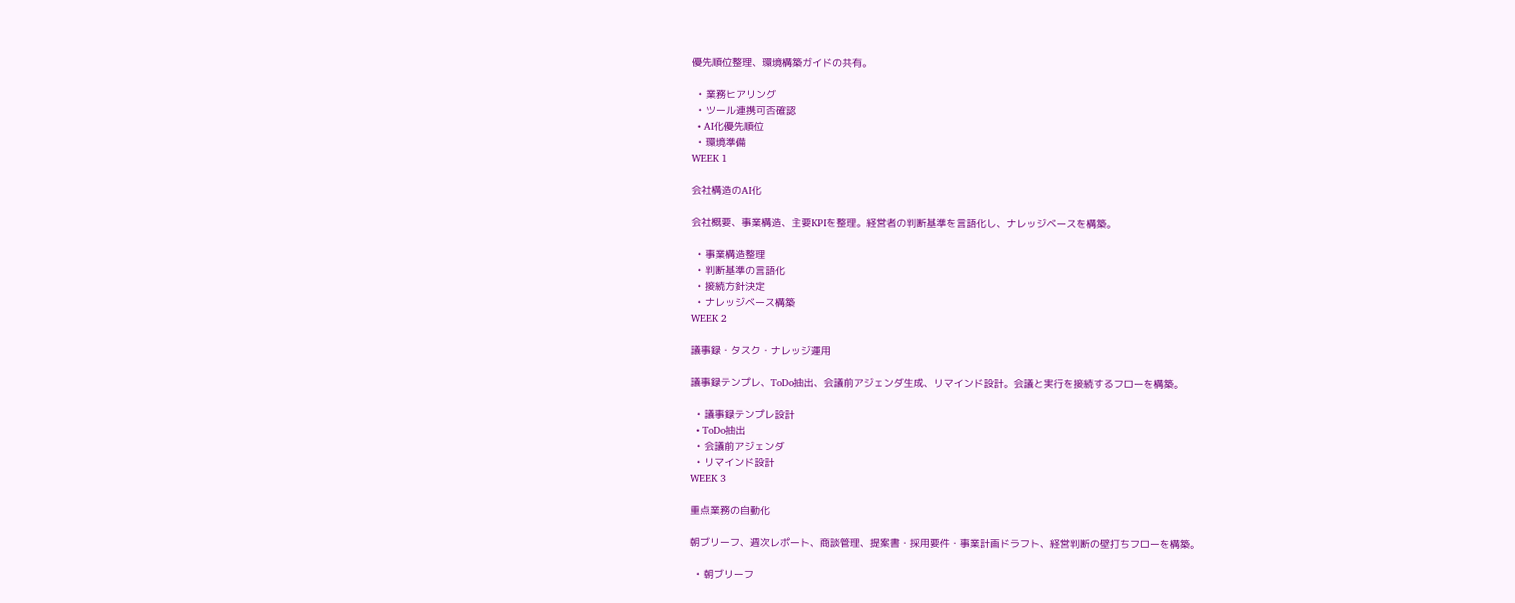優先順位整理、環境構築ガイドの共有。

  • 業務ヒアリング
  • ツール連携可否確認
  • AI化優先順位
  • 環境準備
WEEK 1

会社構造のAI化

会社概要、事業構造、主要KPIを整理。経営者の判断基準を言語化し、ナレッジベースを構築。

  • 事業構造整理
  • 判断基準の言語化
  • 接続方針決定
  • ナレッジベース構築
WEEK 2

議事録・タスク・ナレッジ運用

議事録テンプレ、ToDo抽出、会議前アジェンダ生成、リマインド設計。会議と実行を接続するフローを構築。

  • 議事録テンプレ設計
  • ToDo抽出
  • 会議前アジェンダ
  • リマインド設計
WEEK 3

重点業務の自動化

朝ブリーフ、週次レポート、商談管理、提案書・採用要件・事業計画ドラフト、経営判断の壁打ちフローを構築。

  • 朝ブリーフ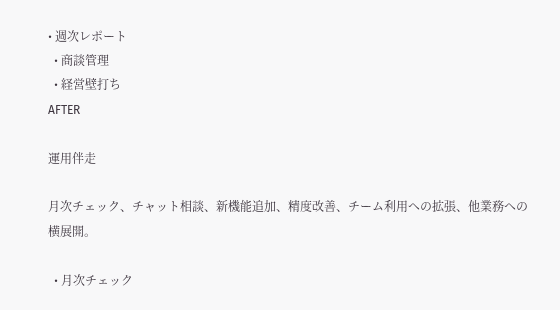• 週次レポート
  • 商談管理
  • 経営壁打ち
AFTER

運用伴走

月次チェック、チャット相談、新機能追加、精度改善、チーム利用への拡張、他業務への横展開。

  • 月次チェック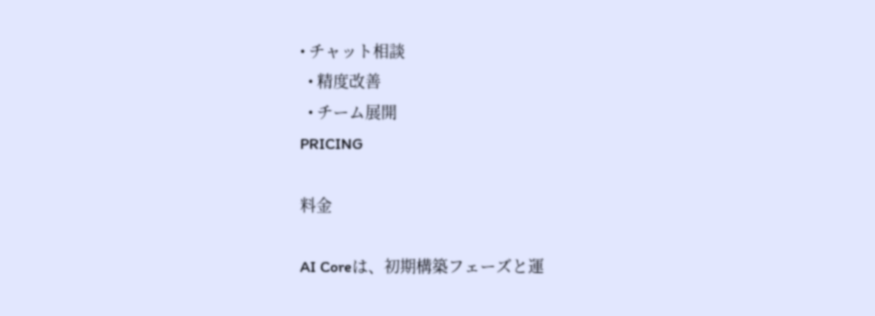• チャット相談
  • 精度改善
  • チーム展開
PRICING

料金

AI Coreは、初期構築フェーズと運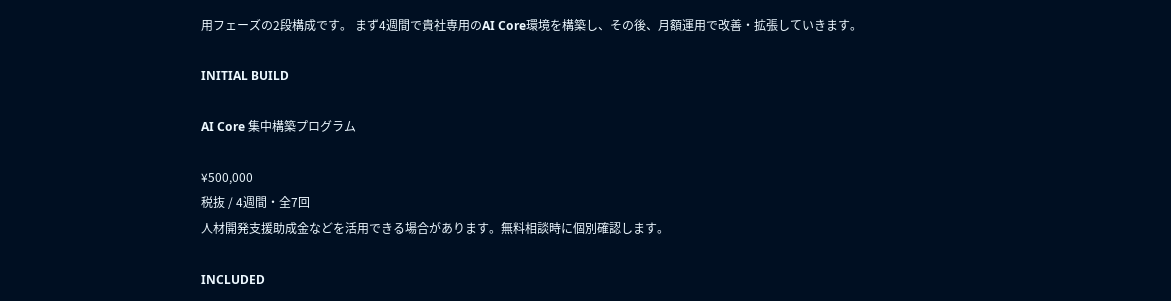用フェーズの2段構成です。 まず4週間で貴社専用のAI Core環境を構築し、その後、月額運用で改善・拡張していきます。

INITIAL BUILD

AI Core 集中構築プログラム

¥500,000
税抜 / 4週間・全7回
人材開発支援助成金などを活用できる場合があります。無料相談時に個別確認します。

INCLUDED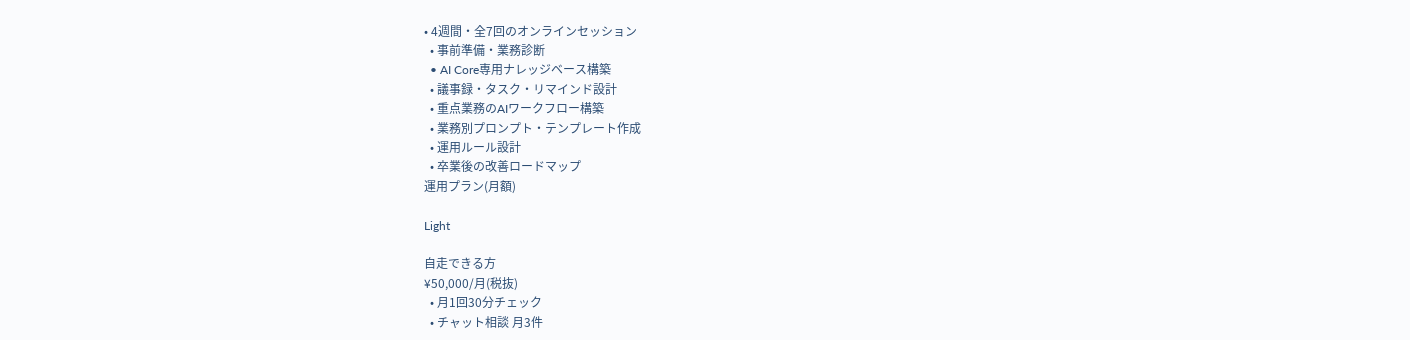• 4週間・全7回のオンラインセッション
  • 事前準備・業務診断
  • AI Core専用ナレッジベース構築
  • 議事録・タスク・リマインド設計
  • 重点業務のAIワークフロー構築
  • 業務別プロンプト・テンプレート作成
  • 運用ルール設計
  • 卒業後の改善ロードマップ
運用プラン(月額)

Light

自走できる方
¥50,000/月(税抜)
  • 月1回30分チェック
  • チャット相談 月3件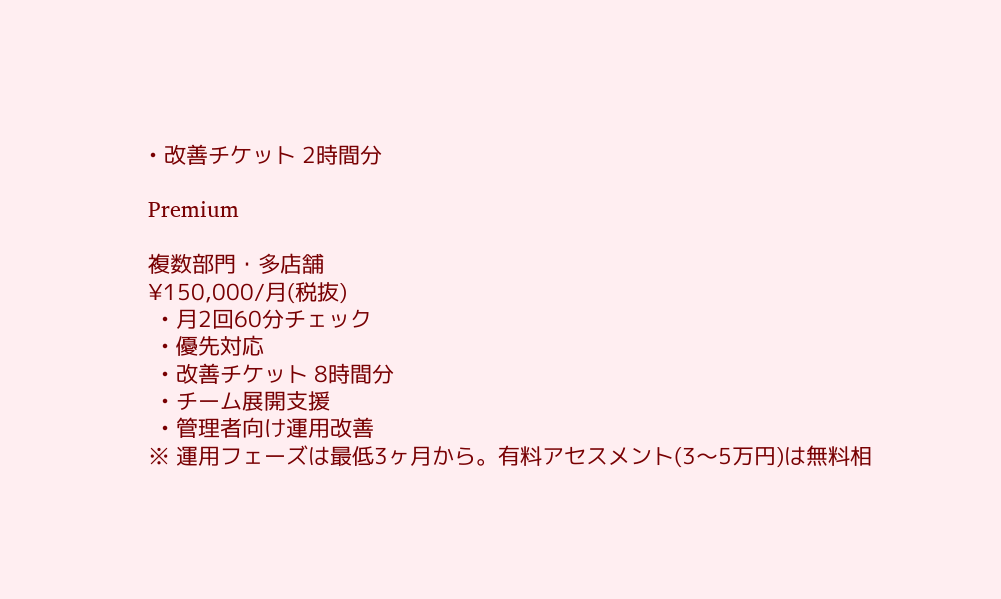• 改善チケット 2時間分

Premium

複数部門・多店舗
¥150,000/月(税抜)
  • 月2回60分チェック
  • 優先対応
  • 改善チケット 8時間分
  • チーム展開支援
  • 管理者向け運用改善
※ 運用フェーズは最低3ヶ月から。有料アセスメント(3〜5万円)は無料相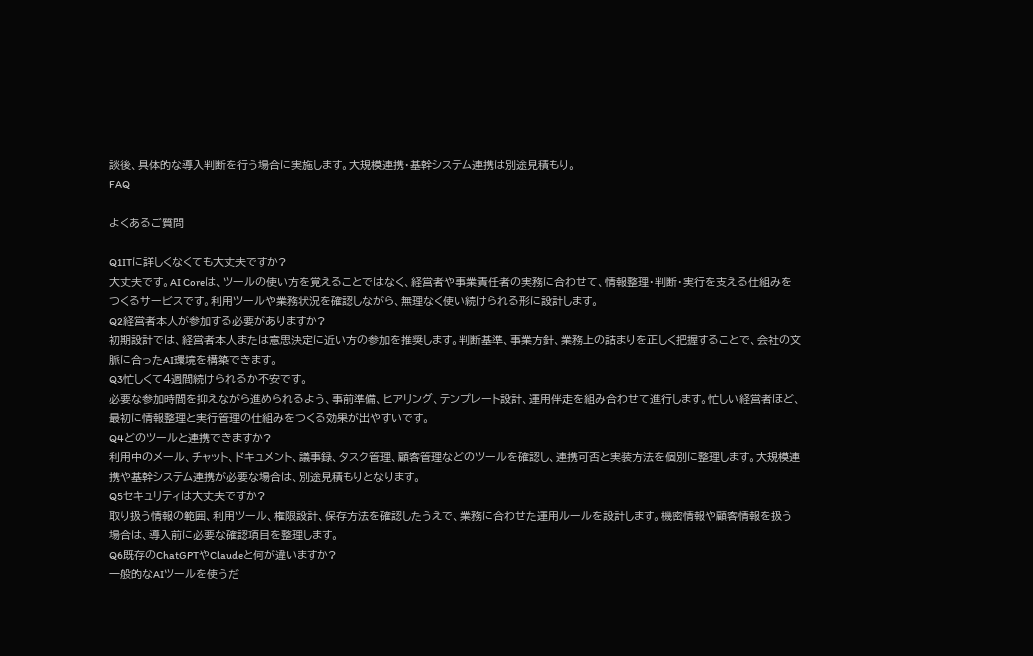談後、具体的な導入判断を行う場合に実施します。大規模連携・基幹システム連携は別途見積もり。
FAQ

よくあるご質問

Q1ITに詳しくなくても大丈夫ですか?
大丈夫です。AI Coreは、ツールの使い方を覚えることではなく、経営者や事業責任者の実務に合わせて、情報整理・判断・実行を支える仕組みをつくるサービスです。利用ツールや業務状況を確認しながら、無理なく使い続けられる形に設計します。
Q2経営者本人が参加する必要がありますか?
初期設計では、経営者本人または意思決定に近い方の参加を推奨します。判断基準、事業方針、業務上の詰まりを正しく把握することで、会社の文脈に合ったAI環境を構築できます。
Q3忙しくて4週間続けられるか不安です。
必要な参加時間を抑えながら進められるよう、事前準備、ヒアリング、テンプレート設計、運用伴走を組み合わせて進行します。忙しい経営者ほど、最初に情報整理と実行管理の仕組みをつくる効果が出やすいです。
Q4どのツールと連携できますか?
利用中のメール、チャット、ドキュメント、議事録、タスク管理、顧客管理などのツールを確認し、連携可否と実装方法を個別に整理します。大規模連携や基幹システム連携が必要な場合は、別途見積もりとなります。
Q5セキュリティは大丈夫ですか?
取り扱う情報の範囲、利用ツール、権限設計、保存方法を確認したうえで、業務に合わせた運用ルールを設計します。機密情報や顧客情報を扱う場合は、導入前に必要な確認項目を整理します。
Q6既存のChatGPTやClaudeと何が違いますか?
一般的なAIツールを使うだ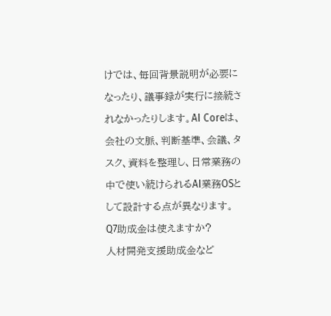けでは、毎回背景説明が必要になったり、議事録が実行に接続されなかったりします。AI Coreは、会社の文脈、判断基準、会議、タスク、資料を整理し、日常業務の中で使い続けられるAI業務OSとして設計する点が異なります。
Q7助成金は使えますか?
人材開発支援助成金など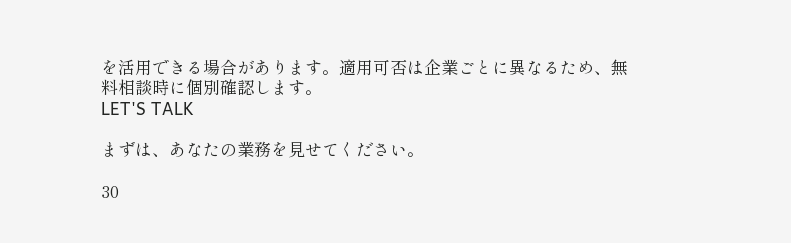を活用できる場合があります。適用可否は企業ごとに異なるため、無料相談時に個別確認します。
LET'S TALK

まずは、あなたの業務を見せてください。

30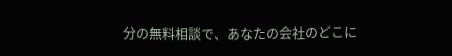分の無料相談で、あなたの会社のどこに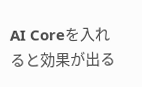AI Coreを入れると効果が出る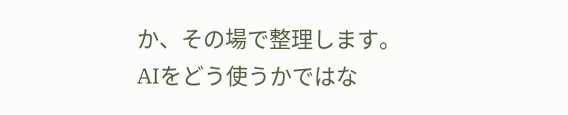か、その場で整理します。 AIをどう使うかではな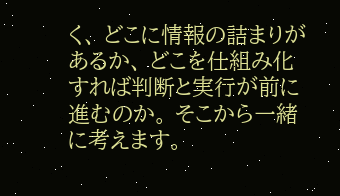く、 どこに情報の詰まりがあるか、 どこを仕組み化すれば判断と実行が前に進むのか。 そこから一緒に考えます。